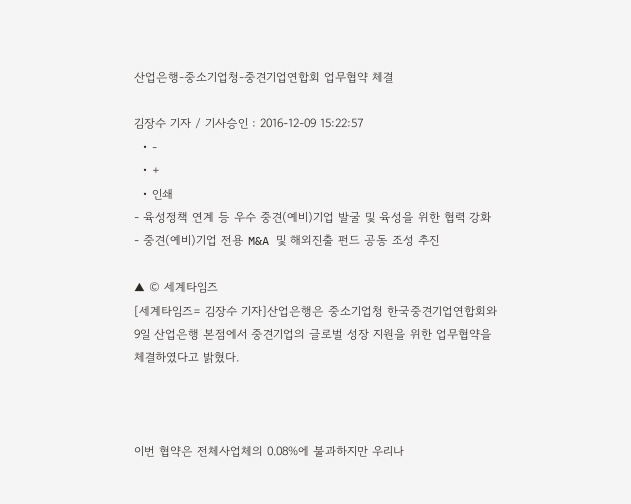산업은행-중소기업청-중견기업연합회 업무협약 체결

김장수 기자 / 기사승인 : 2016-12-09 15:22:57
  • -
  • +
  • 인쇄
- 육성정책 연계 등 우수 중견(예비)기업 발굴 및 육성을 위한 협력 강화
- 중견(예비)기업 전용 M&A 및 해외진출 펀드 공동 조성 추진

▲ © 세계타임즈
[세계타임즈= 김장수 기자]산업은행은 중소기업청 한국중견기업연합회와 9일 산업은행 본점에서 중견기업의 글로벌 성장 지원을 위한 업무협약을 체결하였다고 밝혔다.



이번 협약은 전체사업체의 0.08%에 불과하지만 우리나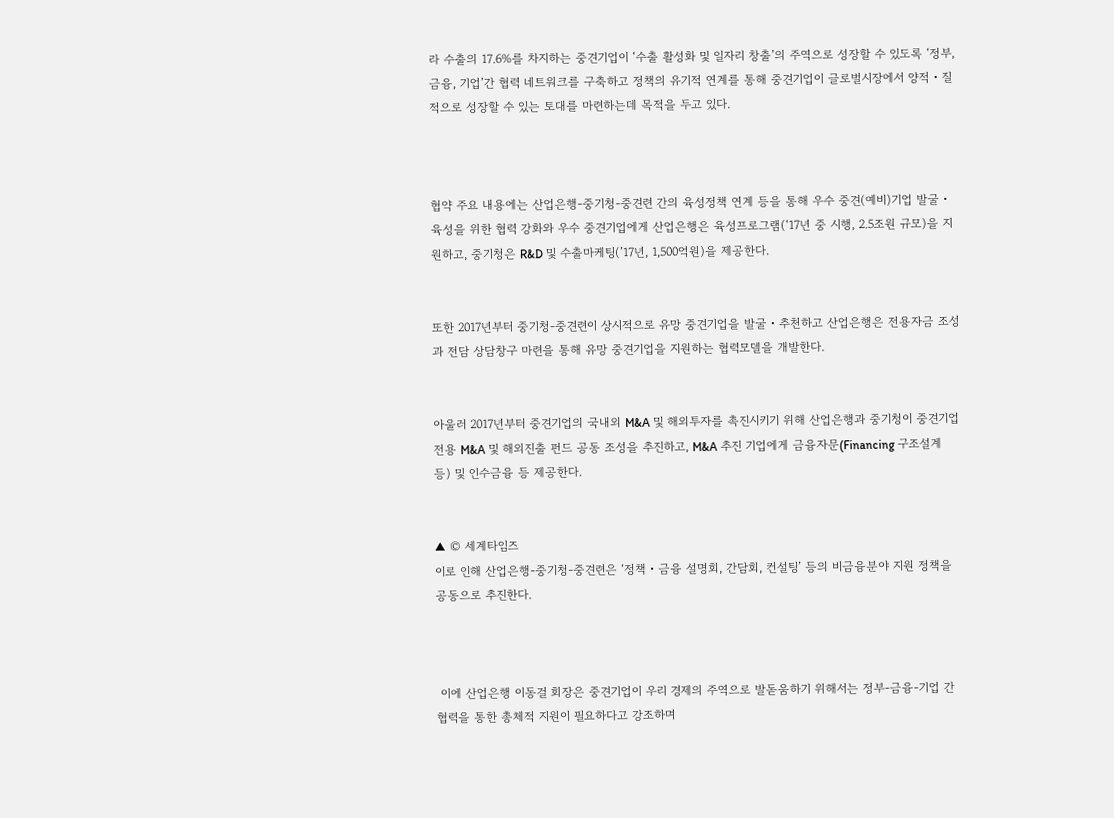라 수출의 17.6%를 차지하는 중견기업이 ‘수출 활성화 및 일자리 창출’의 주역으로 성장할 수 있도록 ‘정부, 금융, 기업’간 협력 네트워크를 구축하고 정책의 유기적 연계를 통해 중견기업이 글로벌시장에서 양적・질적으로 성장할 수 있는 토대를 마련하는데 목적을 두고 있다.



협약 주요 내용에는 산업은행-중기청-중견련 간의 육성정책 연계 등을 통해 우수 중견(예비)기업 발굴・육성을 위한 협력 강화와 우수 중견기업에게 산업은행은 육성프로그램(‘17년 중 시행, 2.5조원 규모)을 지원하고, 중기청은 R&D 및 수출마케팅(’17년, 1,500억원)을 제공한다.


또한 2017년부터 중기청-중견련이 상시적으로 유망 중견기업을 발굴・추천하고 산업은행은 전용자금 조성과 전담 상담창구 마련을 통해 유망 중견기업을 지원하는 협력모델을 개발한다.


아울러 2017년부터 중견기업의 국내외 M&A 및 해외투자를 촉진시키기 위해 산업은행과 중기청이 중견기업 전용 M&A 및 해외진출 펀드 공동 조성을 추진하고, M&A 추진 기업에게 금융자문(Financing 구조설계 등) 및 인수금융 등 제공한다.


▲ © 세계타임즈
이로 인해 산업은행-중기청-중견련은 ‘정책・금융 설명회, 간담회, 컨설팅’ 등의 비금융분야 지원 정책을 공동으로 추진한다.



 이에 산업은행 이동걸 회장은 중견기업이 우리 경제의 주역으로 발돋움하기 위해서는 정부-금융-기업 간 협력을 통한 총체적 지원이 필요하다고 강조하며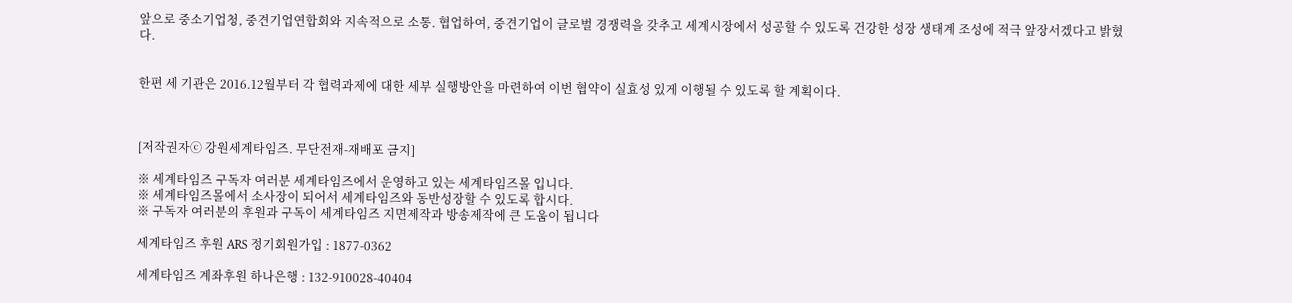앞으로 중소기업청, 중견기업연합회와 지속적으로 소통. 협업하여, 중견기업이 글로벌 경쟁력을 갖추고 세계시장에서 성공할 수 있도록 건강한 성장 생태계 조성에 적극 앞장서겠다고 밝혔다.


한편 세 기관은 2016.12월부터 각 협력과제에 대한 세부 실행방안을 마련하여 이번 협약이 실효성 있게 이행될 수 있도록 할 계획이다.



[저작권자ⓒ 강원세계타임즈. 무단전재-재배포 금지]

※ 세계타임즈 구독자 여러분 세계타임즈에서 운영하고 있는 세계타임즈몰 입니다.
※ 세계타임즈몰에서 소사장이 되어서 세계타임즈와 동반성장할 수 있도록 합시다.
※ 구독자 여러분의 후원과 구독이 세계타임즈 지면제작과 방송제작에 큰 도움이 됩니다

세계타임즈 후원 ARS 정기회원가입 : 1877-0362

세계타임즈 계좌후원 하나은행 : 132-910028-40404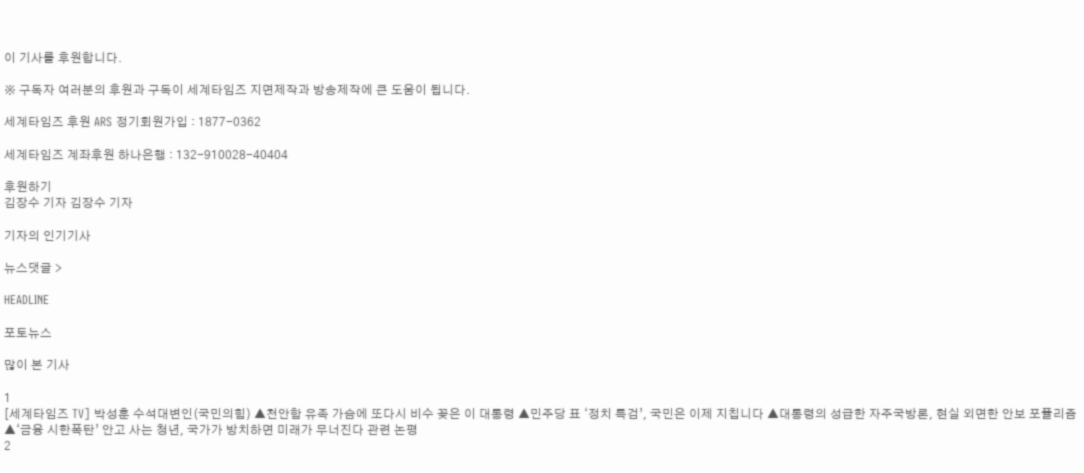이 기사를 후원합니다.

※ 구독자 여러분의 후원과 구독이 세계타임즈 지면제작과 방송제작에 큰 도움이 됩니다.

세계타임즈 후원 ARS 정기회원가입 : 1877-0362

세계타임즈 계좌후원 하나은행 : 132-910028-40404

후원하기
김장수 기자 김장수 기자

기자의 인기기사

뉴스댓글 >

HEADLINE

포토뉴스

많이 본 기사

1
[세계타임즈 TV] 박성훈 수석대변인(국민의힘) ▲천안함 유족 가슴에 또다시 비수 꽂은 이 대통령 ▲민주당 표 ‘정치 특검’, 국민은 이제 지칩니다 ▲대통령의 성급한 자주국방론, 현실 외면한 안보 포퓰리즘 ▲‘금융 시한폭탄’ 안고 사는 청년, 국가가 방치하면 미래가 무너진다 관련 논평
2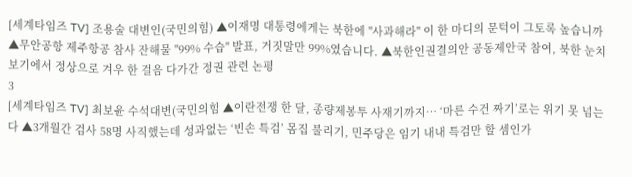[세계타임즈 TV] 조용술 대변인(국민의힘) ▲이재명 대통령에게는 북한에 "사과해라" 이 한 마디의 문턱이 그토록 높습니까 ▲무안공항 제주항공 참사 잔해물 "99% 수습" 발표, 거짓말만 99%였습니다. ▲북한인권결의안 공동제안국 참여, 북한 눈치보기에서 정상으로 겨우 한 걸음 다가간 정권 관련 논평
3
[세계타임즈 TV] 최보윤 수석대변(국민의힘 ▲이란전쟁 한 달, 종량제봉투 사재기까지… ‘마른 수건 짜기’로는 위기 못 넘는다 ▲3개월간 검사 58명 사직했는데 성과없는 ‘빈손 특검’ 몸집 불리기, 민주당은 임기 내내 특검만 할 셈인가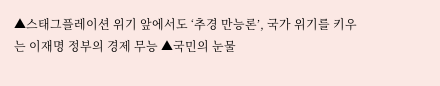▲스태그플레이션 위기 앞에서도 ‘추경 만능론’, 국가 위기를 키우는 이재명 정부의 경제 무능 ▲국민의 눈물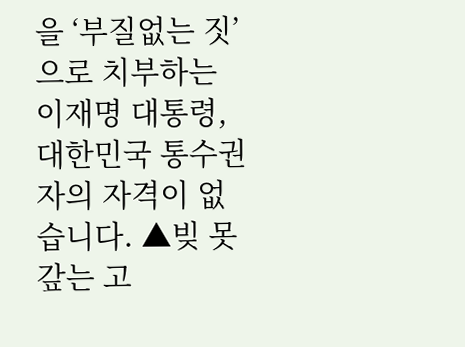을 ‘부질없는 짓’으로 치부하는 이재명 대통령, 대한민국 통수권자의 자격이 없습니다. ▲빚 못 갚는 고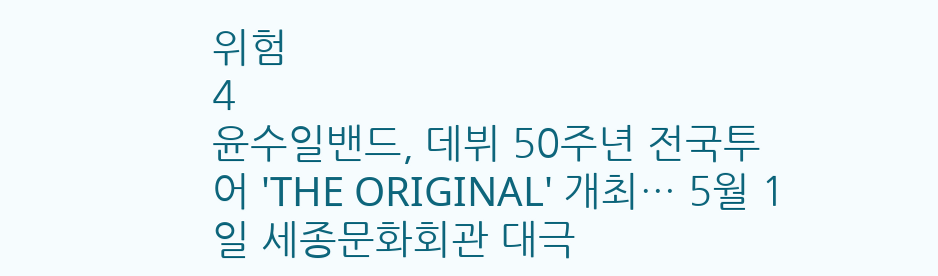위험
4
윤수일밴드, 데뷔 50주년 전국투어 'THE ORIGINAL' 개최… 5월 1일 세종문화회관 대극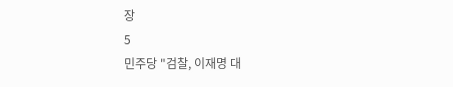장
5
민주당 "검찰, 이재명 대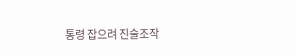통령 잡으려 진술조작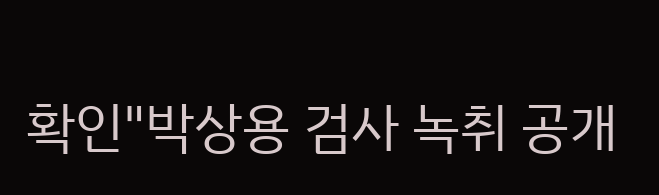확인"박상용 검사 녹취 공개